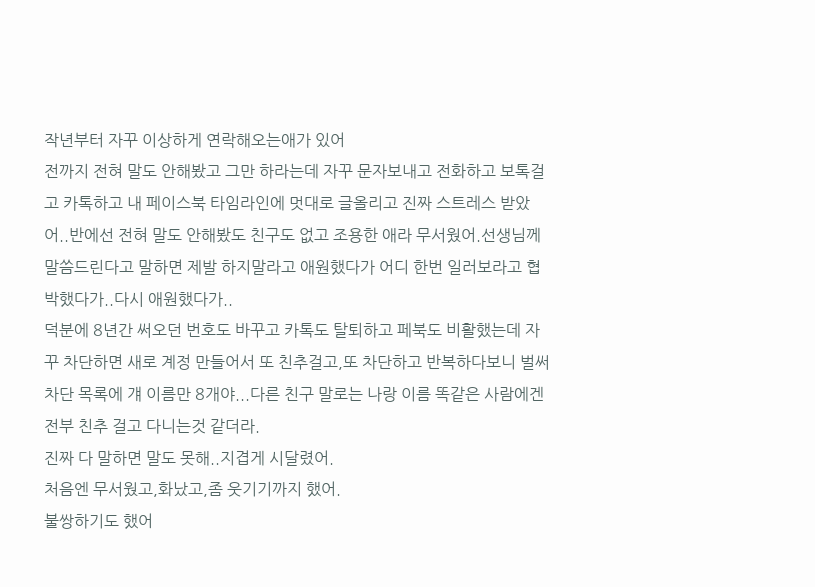작년부터 자꾸 이상하게 연락해오는애가 있어
전까지 전혀 말도 안해봤고 그만 하라는데 자꾸 문자보내고 전화하고 보톡걸고 카톡하고 내 페이스북 타임라인에 멋대로 글올리고 진짜 스트레스 받았어..반에선 전혀 말도 안해봤도 친구도 없고 조용한 애라 무서웠어.선생님께 말씀드린다고 말하면 제발 하지말라고 애원했다가 어디 한번 일러보라고 협박했다가..다시 애원했다가..
덕분에 8년간 써오던 번호도 바꾸고 카톡도 탈퇴하고 페북도 비활했는데 자꾸 차단하면 새로 계정 만들어서 또 친추걸고,또 차단하고 반복하다보니 벌써 차단 목록에 걔 이름만 8개야...다른 친구 말로는 나랑 이름 똑같은 사람에겐 전부 친추 걸고 다니는것 같더라.
진짜 다 말하면 말도 못해..지겹게 시달렸어.
처음엔 무서웠고,화났고,좀 웃기기까지 했어.
불쌍하기도 했어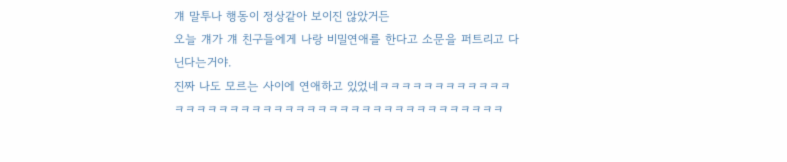걔 말투나 행동이 정상같아 보이진 않았거든
오늘 걔가 걔 친구들에게 나랑 비밀연애를 한다고 소문을 퍼트리고 다닌다는거야.
진짜 나도 모르는 사이에 연애하고 있었네ㅋㅋㅋㅋㅋㅋㅋㅋㅋㅋㅋㅋㅋㅋㅋㅋㅋㅋㅋㅋㅋㅋㅋㅋㅋㅋㅋㅋㅋㅋㅋㅋㅋㅋㅋㅋㅋㅋㅋㅋㅋㅋ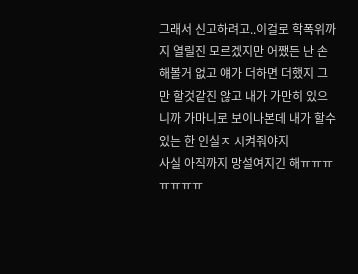그래서 신고하려고..이걸로 학폭위까지 열릴진 모르겠지만 어쨌든 난 손해볼거 없고 얘가 더하면 더했지 그만 할것같진 않고 내가 가만히 있으니까 가마니로 보이나본데 내가 할수있는 한 인실ㅈ 시켜줘야지
사실 아직까지 망설여지긴 해ㅠㅠㅠㅠㅠㅠㅠ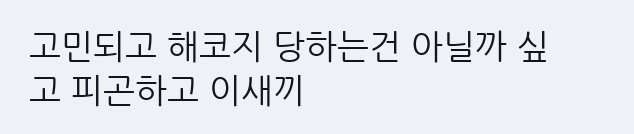고민되고 해코지 당하는건 아닐까 싶고 피곤하고 이새끼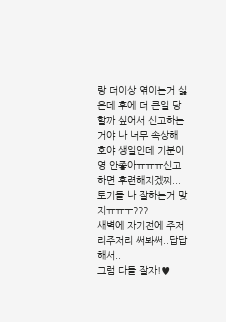랑 더이상 엮이는거 싫은데 후에 더 큰일 당할까 싶어서 신고하는거야 나 너무 속상해
호야 생일인데 기분이 영 안좋아ㅠㅠㅠ신고하면 후련해지겠찌...토기들 나 잘하는거 맞지ㅠㅠㅜ???
새벽에 자기전에 주저리주저리 써봐써..답답해서..
그럼 다들 잘자!♥